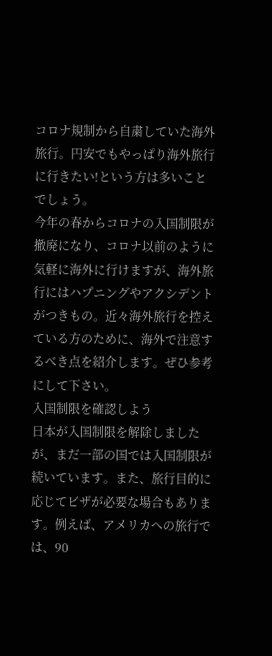コロナ規制から自粛していた海外旅行。円安でもやっぱり海外旅行に行きたい!という方は多いことでしょう。
今年の春からコロナの入国制限が撤廃になり、コロナ以前のように気軽に海外に行けますが、海外旅行にはハプニングやアクシデントがつきもの。近々海外旅行を控えている方のために、海外で注意するべき点を紹介します。ぜひ参考にして下さい。
入国制限を確認しよう
日本が入国制限を解除しましたが、まだ一部の国では入国制限が続いています。また、旅行目的に応じてビザが必要な場合もあります。例えば、アメリカへの旅行では、90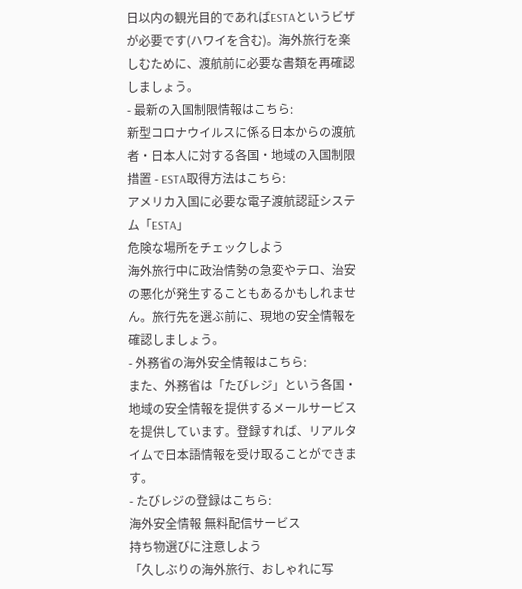日以内の観光目的であればESTAというビザが必要です(ハワイを含む)。海外旅行を楽しむために、渡航前に必要な書類を再確認しましょう。
- 最新の入国制限情報はこちら:
新型コロナウイルスに係る日本からの渡航者・日本人に対する各国・地域の入国制限措置 - ESTA取得方法はこちら:
アメリカ入国に必要な電子渡航認証システム「ESTA」
危険な場所をチェックしよう
海外旅行中に政治情勢の急変やテロ、治安の悪化が発生することもあるかもしれません。旅行先を選ぶ前に、現地の安全情報を確認しましょう。
- 外務省の海外安全情報はこちら:
また、外務省は「たびレジ」という各国・地域の安全情報を提供するメールサービスを提供しています。登録すれば、リアルタイムで日本語情報を受け取ることができます。
- たびレジの登録はこちら:
海外安全情報 無料配信サービス
持ち物選びに注意しよう
「久しぶりの海外旅行、おしゃれに写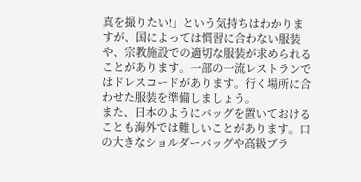真を撮りたい!」という気持ちはわかりますが、国によっては慣習に合わない服装や、宗教施設での適切な服装が求められることがあります。一部の一流レストランではドレスコードがあります。行く場所に合わせた服装を準備しましょう。
また、日本のようにバッグを置いておけることも海外では難しいことがあります。口の大きなショルダーバッグや高級ブラ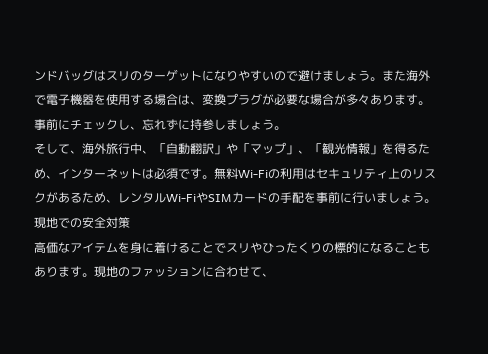ンドバッグはスリのターゲットになりやすいので避けましょう。また海外で電子機器を使用する場合は、変換プラグが必要な場合が多々あります。事前にチェックし、忘れずに持参しましょう。
そして、海外旅行中、「自動翻訳」や「マップ」、「観光情報」を得るため、インターネットは必須です。無料Wi-Fiの利用はセキュリティ上のリスクがあるため、レンタルWi-FiやSIMカードの手配を事前に行いましょう。
現地での安全対策
高価なアイテムを身に着けることでスリやひったくりの標的になることもあります。現地のファッションに合わせて、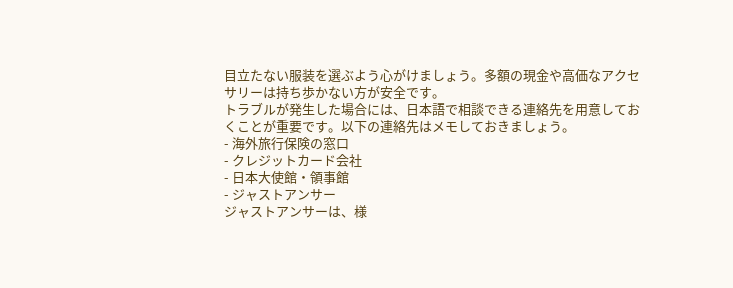目立たない服装を選ぶよう心がけましょう。多額の現金や高価なアクセサリーは持ち歩かない方が安全です。
トラブルが発生した場合には、日本語で相談できる連絡先を用意しておくことが重要です。以下の連絡先はメモしておきましょう。
- 海外旅行保険の窓口
- クレジットカード会社
- 日本大使館・領事館
- ジャストアンサー
ジャストアンサーは、様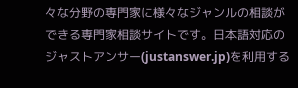々な分野の専門家に様々なジャンルの相談ができる専門家相談サイトです。日本語対応のジャストアンサー(justanswer.jp)を利用する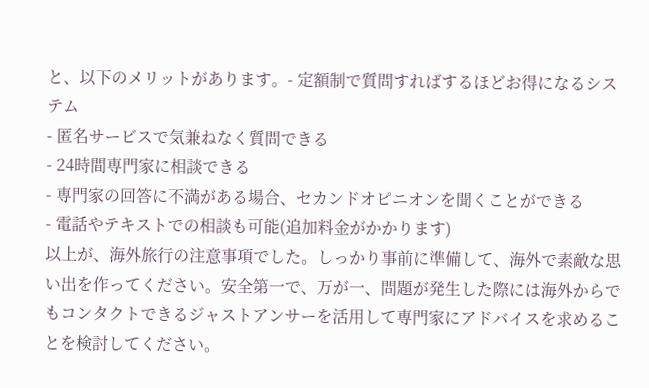と、以下のメリットがあります。- 定額制で質問すればするほどお得になるシステム
- 匿名サービスで気兼ねなく質問できる
- 24時間専門家に相談できる
- 専門家の回答に不満がある場合、セカンドオピニオンを聞くことができる
- 電話やテキストでの相談も可能(追加料金がかかります)
以上が、海外旅行の注意事項でした。しっかり事前に準備して、海外で素敵な思い出を作ってください。安全第一で、万が一、問題が発生した際には海外からでもコンタクトできるジャストアンサーを活用して専門家にアドバイスを求めることを検討してください。